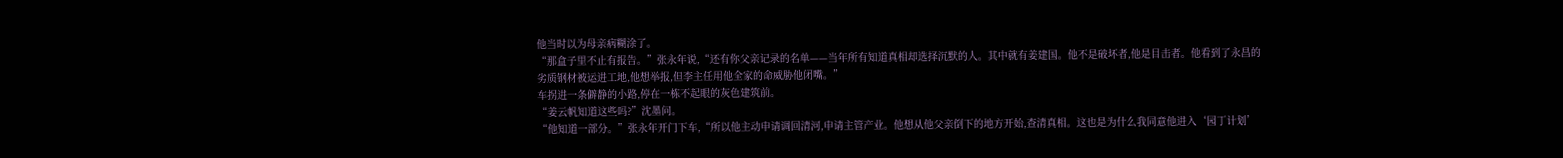他当时以为母亲病糊涂了。
“那盒子里不止有报告。”张永年说,“还有你父亲记录的名单——当年所有知道真相却选择沉默的人。其中就有姜建国。他不是破坏者,他是目击者。他看到了永昌的劣质钢材被运进工地,他想举报,但李主任用他全家的命威胁他闭嘴。”
车拐进一条僻静的小路,停在一栋不起眼的灰色建筑前。
“姜云帆知道这些吗?”沈墨问。
“他知道一部分。”张永年开门下车,“所以他主动申请调回清河,申请主管产业。他想从他父亲倒下的地方开始,查清真相。这也是为什么我同意他进入‘园丁计划’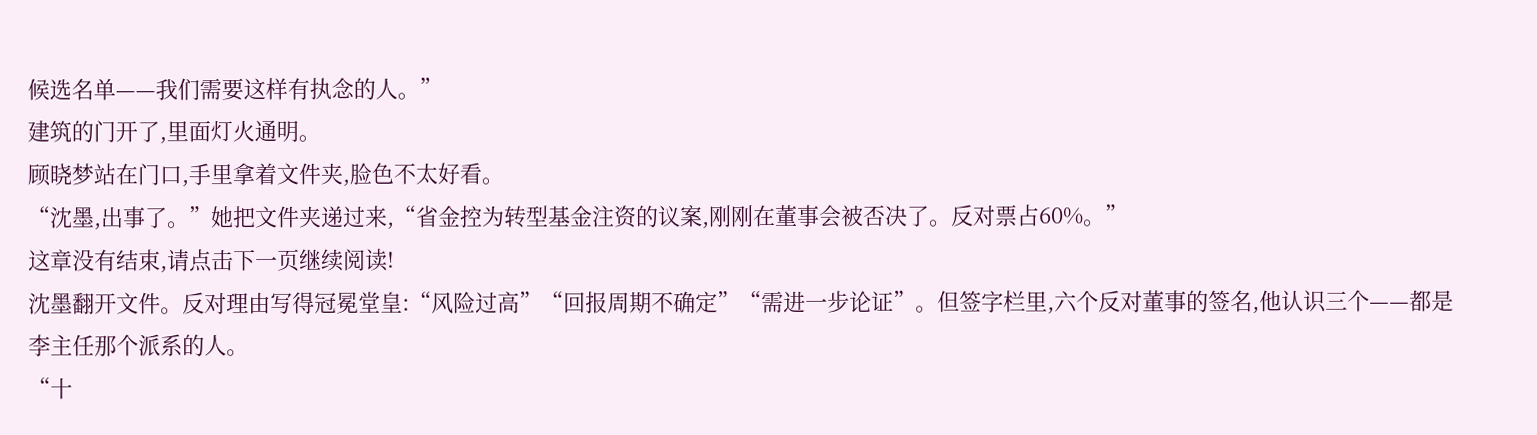候选名单——我们需要这样有执念的人。”
建筑的门开了,里面灯火通明。
顾晓梦站在门口,手里拿着文件夹,脸色不太好看。
“沈墨,出事了。”她把文件夹递过来,“省金控为转型基金注资的议案,刚刚在董事会被否决了。反对票占60%。”
这章没有结束,请点击下一页继续阅读!
沈墨翻开文件。反对理由写得冠冕堂皇:“风险过高”“回报周期不确定”“需进一步论证”。但签字栏里,六个反对董事的签名,他认识三个——都是李主任那个派系的人。
“十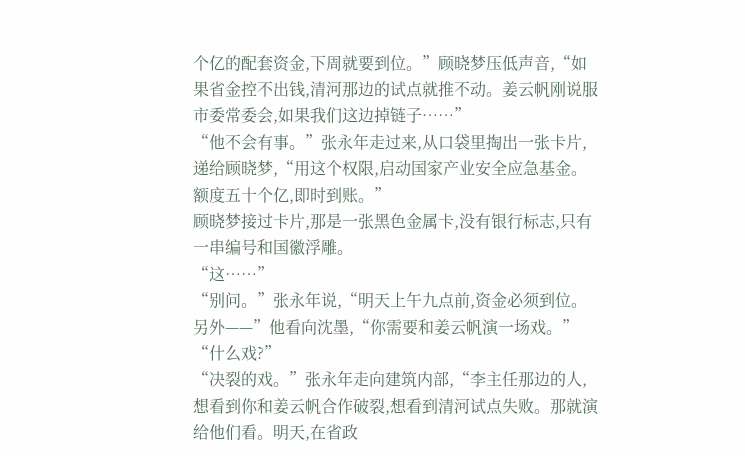个亿的配套资金,下周就要到位。”顾晓梦压低声音,“如果省金控不出钱,清河那边的试点就推不动。姜云帆刚说服市委常委会,如果我们这边掉链子……”
“他不会有事。”张永年走过来,从口袋里掏出一张卡片,递给顾晓梦,“用这个权限,启动国家产业安全应急基金。额度五十个亿,即时到账。”
顾晓梦接过卡片,那是一张黑色金属卡,没有银行标志,只有一串编号和国徽浮雕。
“这……”
“别问。”张永年说,“明天上午九点前,资金必须到位。另外——”他看向沈墨,“你需要和姜云帆演一场戏。”
“什么戏?”
“决裂的戏。”张永年走向建筑内部,“李主任那边的人,想看到你和姜云帆合作破裂,想看到清河试点失败。那就演给他们看。明天,在省政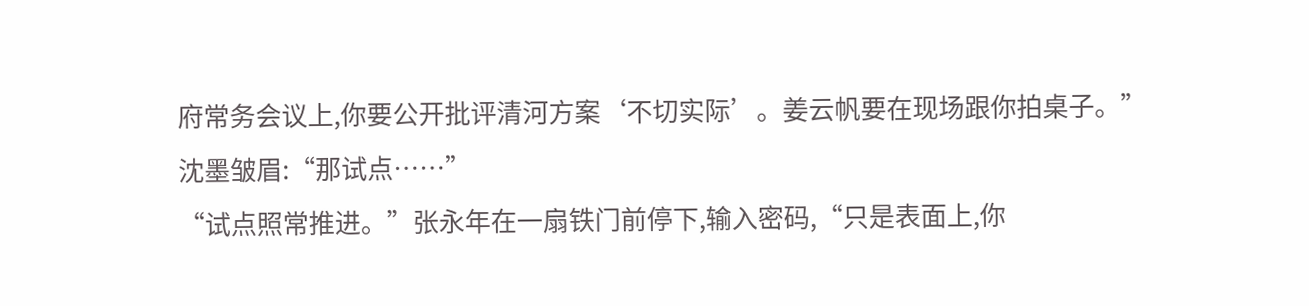府常务会议上,你要公开批评清河方案‘不切实际’。姜云帆要在现场跟你拍桌子。”
沈墨皱眉:“那试点……”
“试点照常推进。”张永年在一扇铁门前停下,输入密码,“只是表面上,你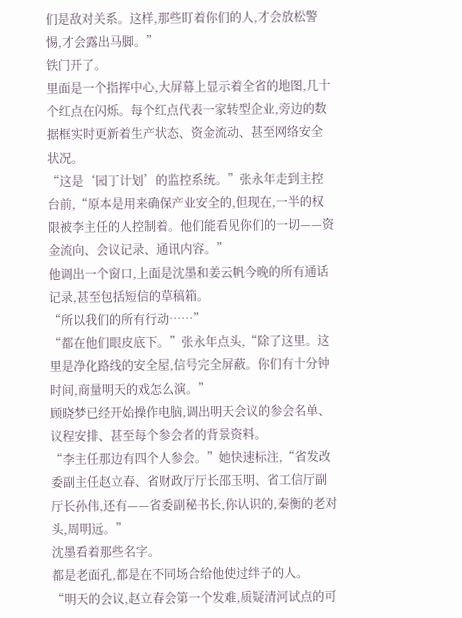们是敌对关系。这样,那些盯着你们的人,才会放松警惕,才会露出马脚。”
铁门开了。
里面是一个指挥中心,大屏幕上显示着全省的地图,几十个红点在闪烁。每个红点代表一家转型企业,旁边的数据框实时更新着生产状态、资金流动、甚至网络安全状况。
“这是‘园丁计划’的监控系统。”张永年走到主控台前,“原本是用来确保产业安全的,但现在,一半的权限被李主任的人控制着。他们能看见你们的一切——资金流向、会议记录、通讯内容。”
他调出一个窗口,上面是沈墨和姜云帆今晚的所有通话记录,甚至包括短信的草稿箱。
“所以我们的所有行动……”
“都在他们眼皮底下。”张永年点头,“除了这里。这里是净化路线的安全屋,信号完全屏蔽。你们有十分钟时间,商量明天的戏怎么演。”
顾晓梦已经开始操作电脑,调出明天会议的参会名单、议程安排、甚至每个参会者的背景资料。
“李主任那边有四个人参会。”她快速标注,“省发改委副主任赵立春、省财政厅厅长邵玉明、省工信厅副厅长孙伟,还有——省委副秘书长,你认识的,秦衡的老对头,周明远。”
沈墨看着那些名字。
都是老面孔,都是在不同场合给他使过绊子的人。
“明天的会议,赵立春会第一个发难,质疑清河试点的可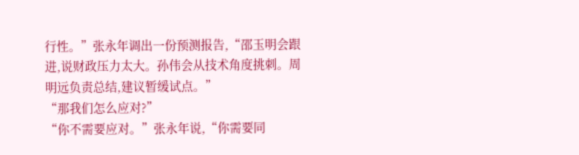行性。”张永年调出一份预测报告,“邵玉明会跟进,说财政压力太大。孙伟会从技术角度挑刺。周明远负责总结,建议暂缓试点。”
“那我们怎么应对?”
“你不需要应对。”张永年说,“你需要同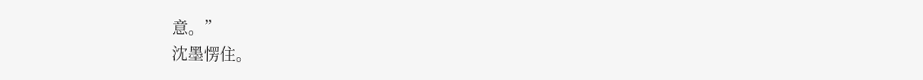意。”
沈墨愣住。